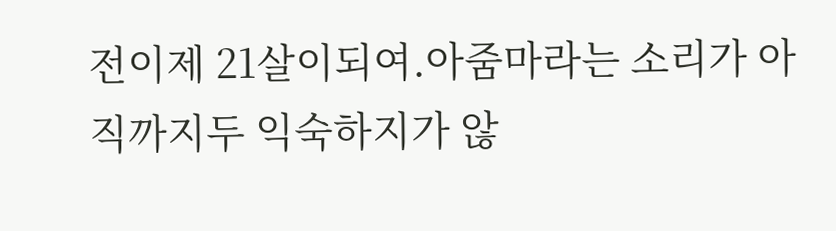전이제 21살이되여.아줌마라는 소리가 아직까지두 익숙하지가 않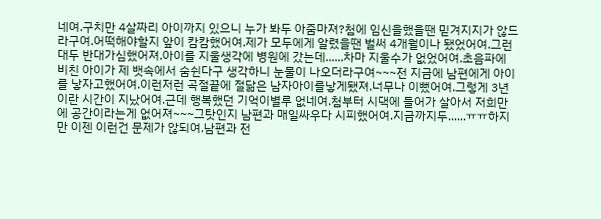네여.구치만 4살짜리 아이까지 있으니 누가 봐두 아줌마져?첨에 임신을했을땐 믿겨지지가 않드라구여.어떡해야할지 앞이 캄캄했어여.제가 모두에게 알렸을땐 벌써 4개월이나 됐었어여.그런대두 반대가심했어져.아이를 지울생각에 병원에 갔는데......차마 지울수가 없었어여.초음파에 비친 아이가 제 뱃속에서 숨쉰다구 생각하니 눈물이 나오더라구여~~~전 지금에 남편에게 아이를 낳자고했어여.이런저런 곡절끝에 절닮은 남자아이를낳게됐져.너무나 이뻤어여.그렇게 3년이란 시간이 지났어여.근데 행복했던 기억이별루 없네여.첨부터 시댁에 들어가 살아서 저희만에 공간이라는게 없어져~~~그탓인지 남편과 매일싸우다 시피했어여.지금까지두......ㅠㅠ하지만 이젠 이런건 문제가 않되여.남편과 전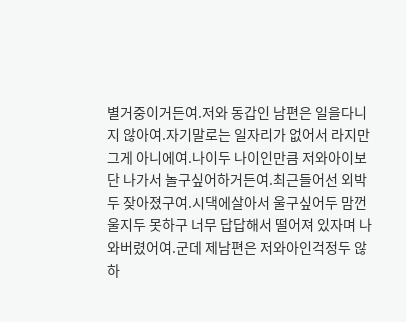별거중이거든여.저와 동갑인 남편은 일을다니지 않아여.자기말로는 일자리가 없어서 라지만 그게 아니에여.나이두 나이인만큼 저와아이보단 나가서 놀구싶어하거든여.최근들어선 외박두 잦아졌구여.시댁에살아서 울구싶어두 맘껀 울지두 못하구 너무 답답해서 떨어져 있자며 나와버렸어여.군데 제남편은 저와아인걱정두 않하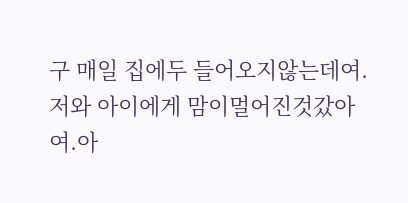구 매일 집에두 들어오지않는데여.저와 아이에게 맘이멀어진것갔아여.아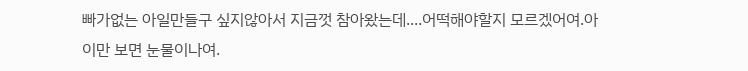빠가없는 아일만들구 싶지않아서 지금껏 참아왔는데....어떡해야할지 모르겠어여.아이만 보면 눈물이나여.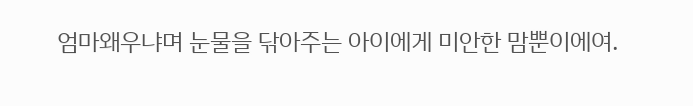엄마왜우냐며 눈물을 닦아주는 아이에게 미안한 맘뿐이에여.